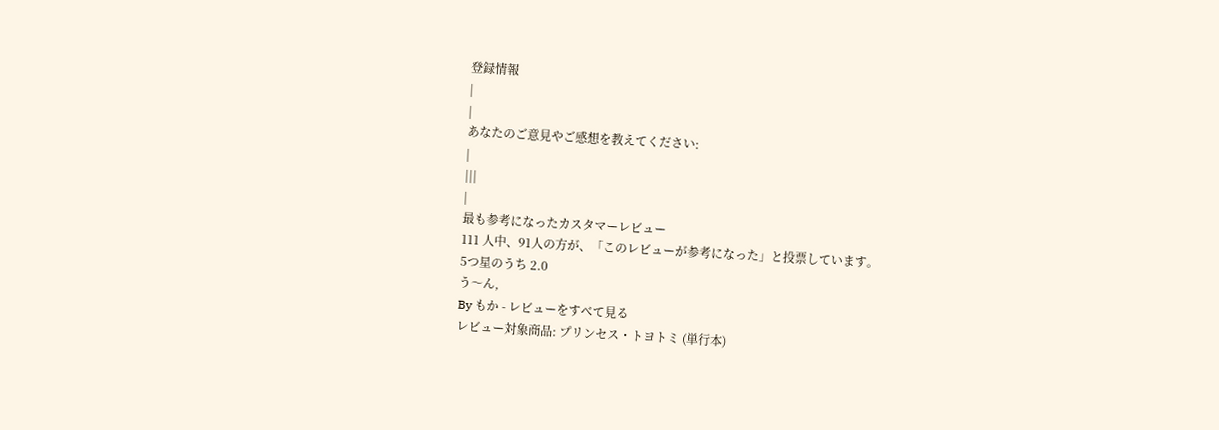登録情報
|
|
あなたのご意見やご感想を教えてください:
|
|||
|
最も参考になったカスタマーレビュー
111 人中、91人の方が、「このレビューが参考になった」と投票しています。
5つ星のうち 2.0
う〜ん,
By もか - レビューをすべて見る
レビュー対象商品: プリンセス・トヨトミ (単行本)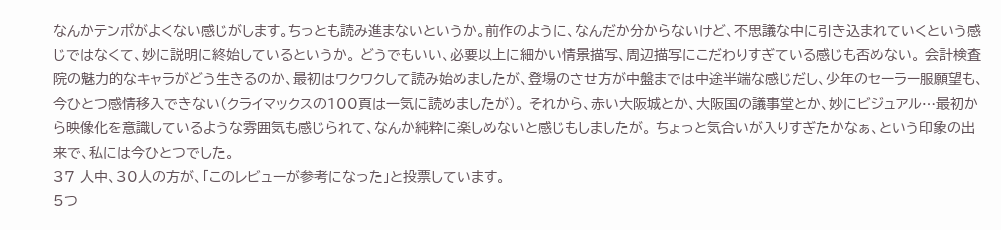なんかテンポがよくない感じがします。ちっとも読み進まないというか。前作のように、なんだか分からないけど、不思議な中に引き込まれていくという感じではなくて、妙に説明に終始しているというか。 どうでもいい、必要以上に細かい情景描写、周辺描写にこだわりすぎている感じも否めない。 会計検査院の魅力的なキャラがどう生きるのか、最初はワクワクして読み始めましたが、登場のさせ方が中盤までは中途半端な感じだし、少年のセーラー服願望も、今ひとつ感情移入できない(クライマックスの100頁は一気に読めましたが)。 それから、赤い大阪城とか、大阪国の議事堂とか、妙にビジュアル…最初から映像化を意識しているような雰囲気も感じられて、なんか純粋に楽しめないと感じもしましたが。 ちょっと気合いが入りすぎたかなぁ、という印象の出来で、私には今ひとつでした。
37 人中、30人の方が、「このレビューが参考になった」と投票しています。
5つ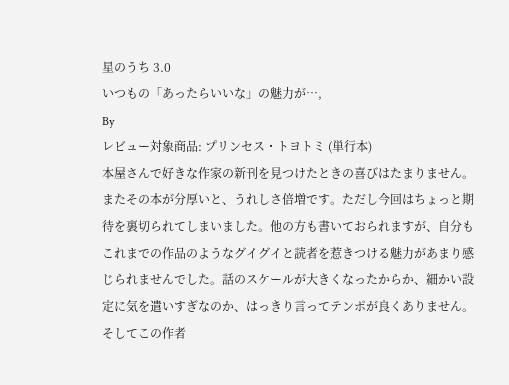星のうち 3.0
いつもの「あったらいいな」の魅力が…,
By
レビュー対象商品: プリンセス・トヨトミ (単行本)
本屋さんで好きな作家の新刊を見つけたときの喜びはたまりません。またその本が分厚いと、うれしさ倍増です。ただし今回はちょっと期待を裏切られてしまいました。他の方も書いておられますが、自分もこれまでの作品のようなグイグイと読者を惹きつける魅力があまり感じられませんでした。話のスケールが大きくなったからか、細かい設定に気を遣いすぎなのか、はっきり言ってテンポが良くありません。そしてこの作者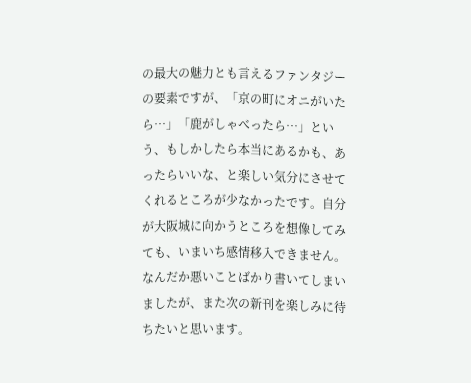の最大の魅力とも言えるファンタジーの要素ですが、「京の町にオニがいたら…」「鹿がしゃべったら…」という、もしかしたら本当にあるかも、あったらいいな、と楽しい気分にさせてくれるところが少なかったです。自分が大阪城に向かうところを想像してみても、いまいち感情移入できません。なんだか悪いことばかり書いてしまいましたが、また次の新刊を楽しみに待ちたいと思います。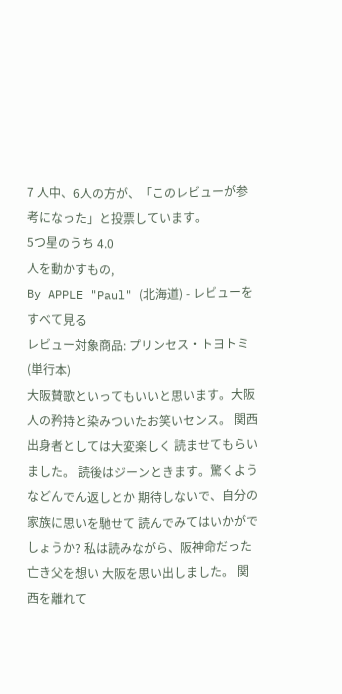7 人中、6人の方が、「このレビューが参考になった」と投票しています。
5つ星のうち 4.0
人を動かすもの,
By APPLE "Paul" (北海道) - レビューをすべて見る
レビュー対象商品: プリンセス・トヨトミ (単行本)
大阪賛歌といってもいいと思います。大阪人の矜持と染みついたお笑いセンス。 関西出身者としては大変楽しく 読ませてもらいました。 読後はジーンときます。驚くようなどんでん返しとか 期待しないで、自分の家族に思いを馳せて 読んでみてはいかがでしょうか? 私は読みながら、阪神命だった亡き父を想い 大阪を思い出しました。 関西を離れて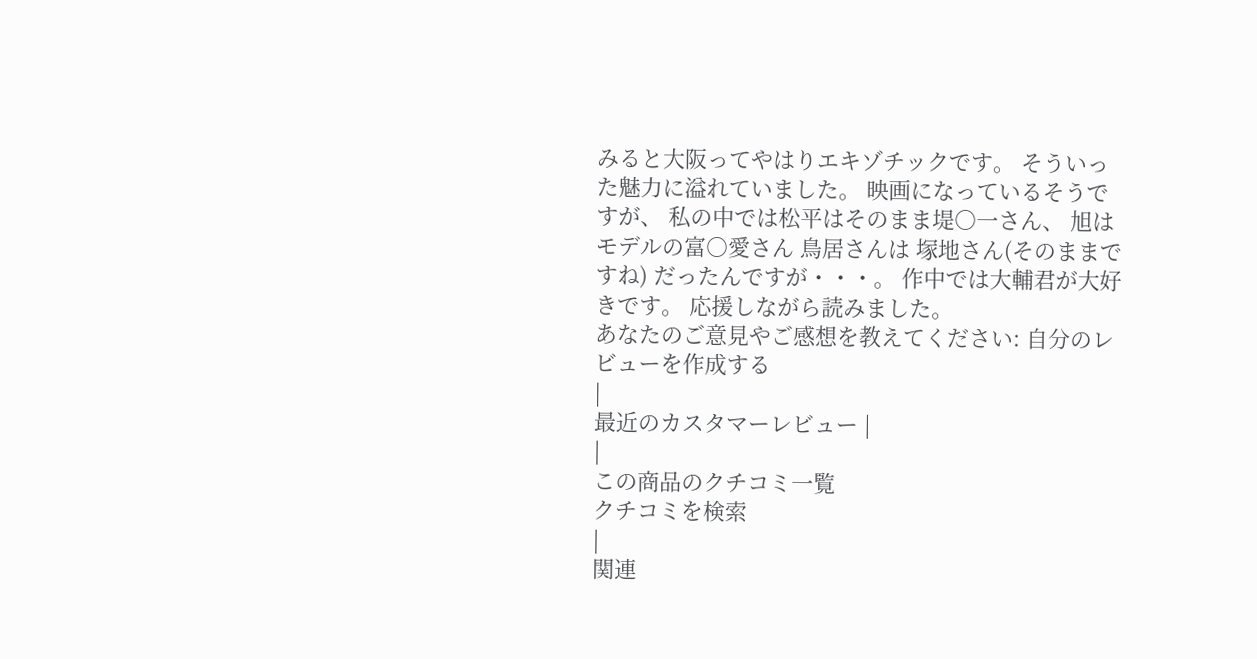みると大阪ってやはりエキゾチックです。 そういった魅力に溢れていました。 映画になっているそうですが、 私の中では松平はそのまま堤○一さん、 旭はモデルの富○愛さん 鳥居さんは 塚地さん(そのままですね) だったんですが・・・。 作中では大輔君が大好きです。 応援しながら読みました。
あなたのご意見やご感想を教えてください: 自分のレビューを作成する
|
最近のカスタマーレビュー |
|
この商品のクチコミ一覧
クチコミを検索
|
関連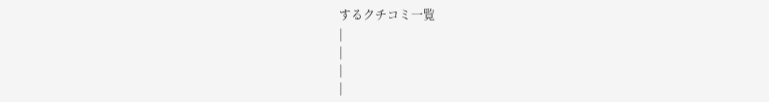するクチコミ一覧
|
|
|
|